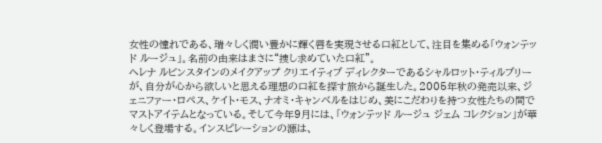女性の憧れである、瑞々しく潤い豊かに輝く唇を実現させる口紅として、注目を集める「ウォンテッド ルージュ」。名前の由来はまさに“捜し求めていた口紅”。
へレナ ルビンスタインのメイクアップ クリエイティブ ディレクターであるシャルロット・ティルブリーが、自分が心から欲しいと思える理想の口紅を探す旅から誕生した。2005年秋の発売以来、ジェニファー・ロペス、ケイト・モス、ナオミ・キャンベルをはじめ、美にこだわりを持つ女性たちの間でマストアイテムとなっている。そして今年9月には、「ウォンテッド ルージュ ジェム コレクション」が華々しく登場する。インスピレーションの源は、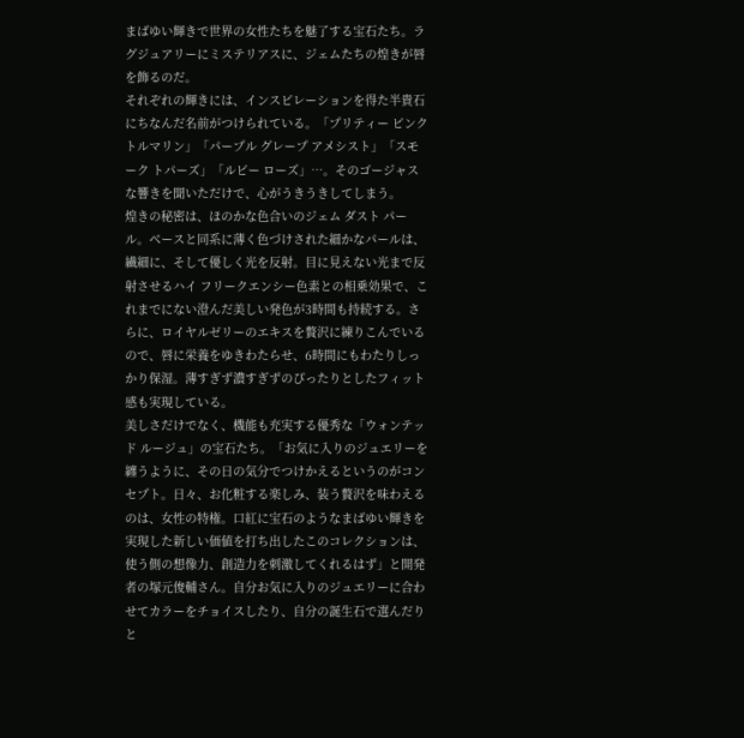まばゆい輝きで世界の女性たちを魅了する宝石たち。ラグジュアリーにミステリアスに、ジェムたちの煌きが唇を飾るのだ。
それぞれの輝きには、インスピレーションを得た半貴石にちなんだ名前がつけられている。「プリティー ピンク トルマリン」「パープル グレープ アメシスト」「スモーク トパーズ」「ルビー ローズ」…。そのゴージャスな響きを聞いただけで、心がうきうきしてしまう。
煌きの秘密は、ほのかな色合いのジェム ダスト パール。ベースと同系に薄く色づけされた細かなパールは、繊細に、そして優しく光を反射。目に見えない光まで反射させるハイ フリークエンシー色素との相乗効果で、これまでにない澄んだ美しい発色が3時間も持続する。さらに、ロイヤルゼリーのエキスを贅沢に練りこんでいるので、唇に栄養をゆきわたらせ、6時間にもわたりしっかり保湿。薄すぎず濃すぎずのぴったりとしたフィット感も実現している。
美しさだけでなく、機能も充実する優秀な「ウォンテッド ルージュ」の宝石たち。「お気に入りのジュエリーを纏うように、その日の気分でつけかえるというのがコンセプト。日々、お化粧する楽しみ、装う贅沢を味わえるのは、女性の特権。口紅に宝石のようなまばゆい輝きを実現した新しい価値を打ち出したこのコレクションは、使う側の想像力、創造力を刺激してくれるはず」と開発者の塚元俊輔さん。自分お気に入りのジュエリーに合わせてカラーをチョイスしたり、自分の誕生石で選んだりと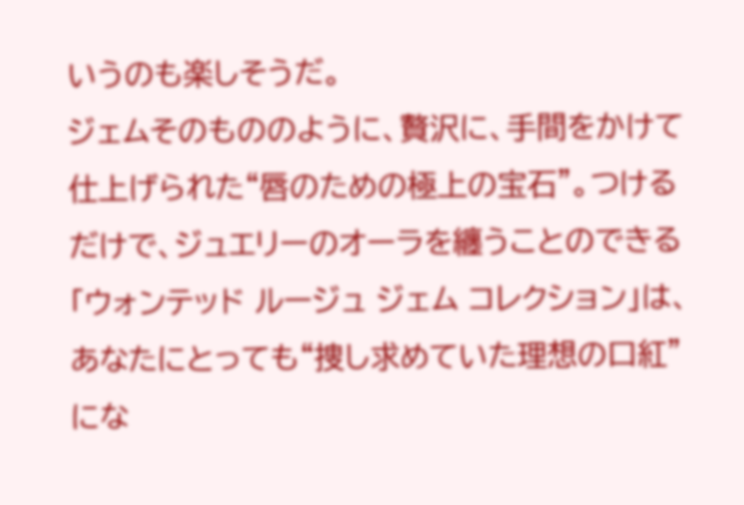いうのも楽しそうだ。
ジェムそのもののように、贅沢に、手間をかけて仕上げられた“唇のための極上の宝石”。つけるだけで、ジュエリーのオーラを纏うことのできる「ウォンテッド ルージュ ジェム コレクション」は、あなたにとっても“捜し求めていた理想の口紅”にな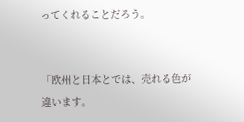ってくれることだろう。


「欧州と日本とでは、売れる色が違います。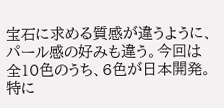宝石に求める質感が違うように、パール感の好みも違う。今回は全10色のうち、6色が日本開発。特に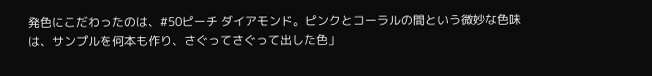発色にこだわったのは、#50ピーチ ダイアモンド。ピンクとコーラルの間という微妙な色味は、サンプルを何本も作り、さぐってさぐって出した色」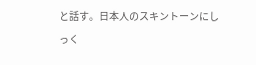と話す。日本人のスキントーンにしっく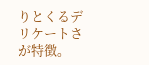りとくるデリケートさが特徴。